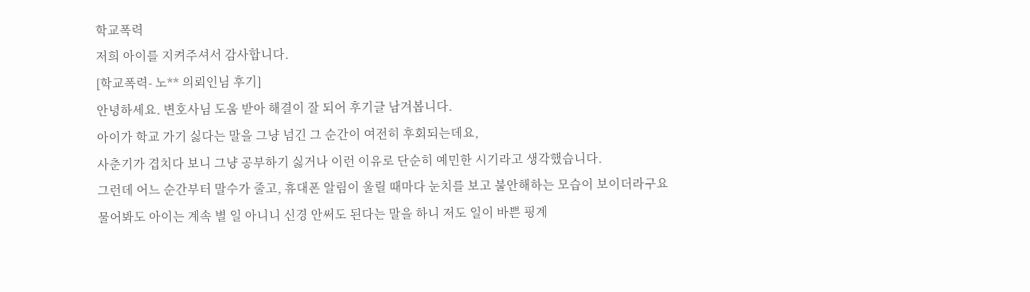학교폭력
저희 아이를 지켜주셔서 감사합니다.
[학교폭력- 노** 의뢰인님 후기]
안녕하세요. 변호사님 도움 받아 해결이 잘 되어 후기글 남겨봅니다.
아이가 학교 가기 싫다는 말을 그냥 넘긴 그 순간이 여전히 후회되는데요,
사춘기가 겹치다 보니 그냥 공부하기 싫거나 이런 이유로 단순히 예민한 시기라고 생각했습니다.
그런데 어느 순간부터 말수가 줄고, 휴대폰 알림이 울릴 때마다 눈치를 보고 불안해하는 모습이 보이더라구요
물어봐도 아이는 계속 별 일 아니니 신경 안써도 된다는 말을 하니 저도 일이 바쁜 핑계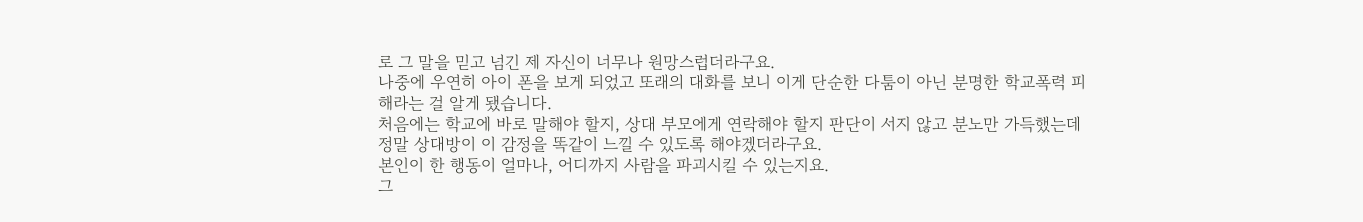로 그 말을 믿고 넘긴 제 자신이 너무나 원망스럽더라구요.
나중에 우연히 아이 폰을 보게 되었고 또래의 대화를 보니 이게 단순한 다툼이 아닌 분명한 학교폭력 피해라는 걸 알게 됐습니다.
처음에는 학교에 바로 말해야 할지, 상대 부모에게 연락해야 할지 판단이 서지 않고 분노만 가득했는데
정말 상대방이 이 감정을 똑같이 느낄 수 있도록 해야겠더라구요.
본인이 한 행동이 얼마나, 어디까지 사람을 파괴시킬 수 있는지요.
그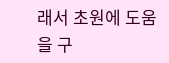래서 초원에 도움을 구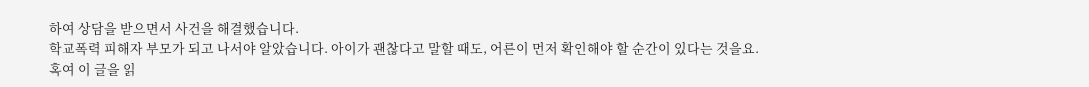하여 상담을 받으면서 사건을 해결했습니다.
학교폭력 피해자 부모가 되고 나서야 알았습니다. 아이가 괜찮다고 말할 때도, 어른이 먼저 확인해야 할 순간이 있다는 것을요.
혹여 이 글을 읽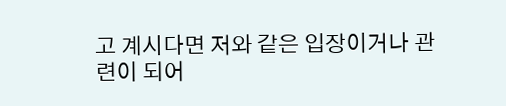고 계시다면 저와 같은 입장이거나 관련이 되어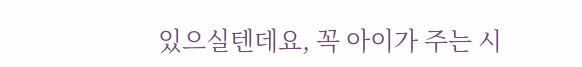있으실텐데요, 꼭 아이가 주는 시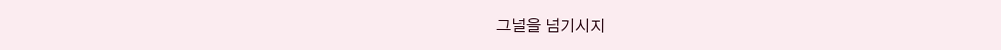그널을 넘기시지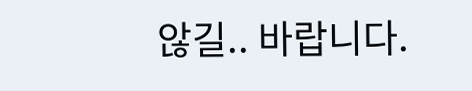않길.. 바랍니다.